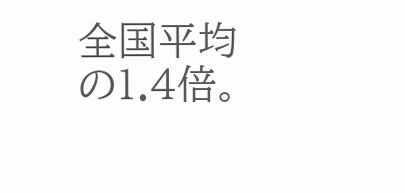全国平均の1.4倍。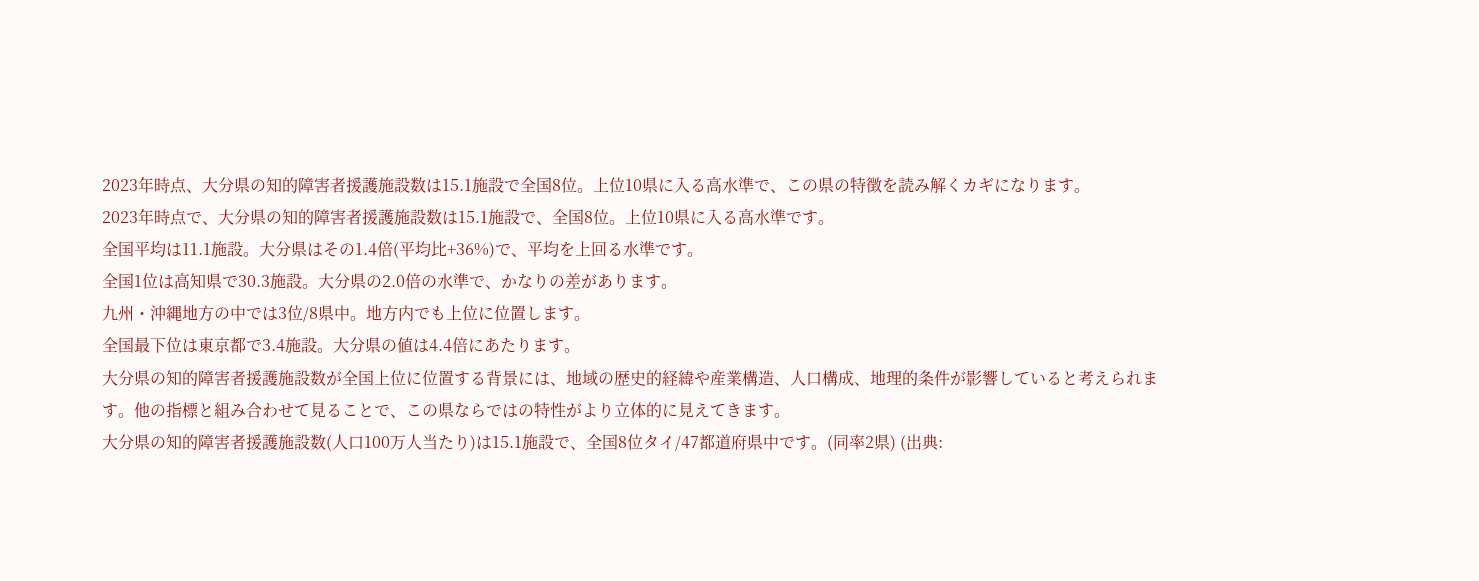2023年時点、大分県の知的障害者援護施設数は15.1施設で全国8位。上位10県に入る高水準で、この県の特徴を読み解くカギになります。
2023年時点で、大分県の知的障害者援護施設数は15.1施設で、全国8位。上位10県に入る高水準です。
全国平均は11.1施設。大分県はその1.4倍(平均比+36%)で、平均を上回る水準です。
全国1位は高知県で30.3施設。大分県の2.0倍の水準で、かなりの差があります。
九州・沖縄地方の中では3位/8県中。地方内でも上位に位置します。
全国最下位は東京都で3.4施設。大分県の値は4.4倍にあたります。
大分県の知的障害者援護施設数が全国上位に位置する背景には、地域の歴史的経緯や産業構造、人口構成、地理的条件が影響していると考えられます。他の指標と組み合わせて見ることで、この県ならではの特性がより立体的に見えてきます。
大分県の知的障害者援護施設数(人口100万人当たり)は15.1施設で、全国8位タイ/47都道府県中です。(同率2県) (出典: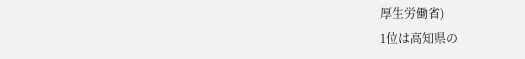厚生労働省)
1位は高知県の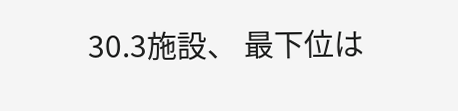30.3施設、 最下位は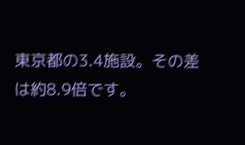東京都の3.4施設。その差は約8.9倍です。